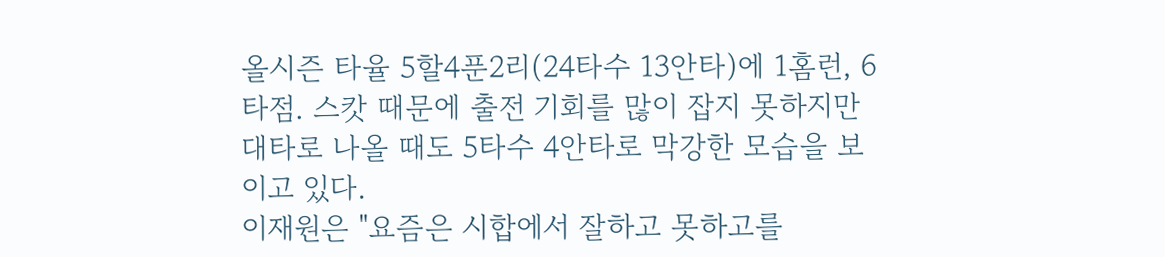올시즌 타율 5할4푼2리(24타수 13안타)에 1홈런, 6타점. 스캇 때문에 출전 기회를 많이 잡지 못하지만 대타로 나올 때도 5타수 4안타로 막강한 모습을 보이고 있다.
이재원은 "요즘은 시합에서 잘하고 못하고를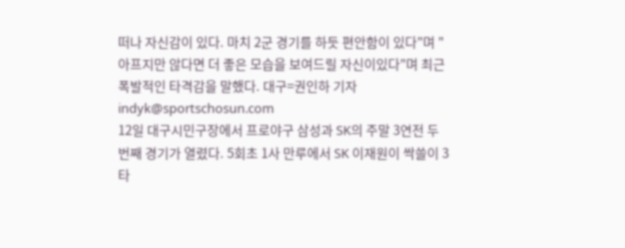떠나 자신감이 있다. 마치 2군 경기를 하듯 편안함이 있다"며 "아프지만 않다면 더 좋은 모습을 보여드릴 자신이있다"며 최근 폭발적인 타격감을 말했다. 대구=권인하 기자 indyk@sportschosun.com
12일 대구시민구장에서 프로야구 삼성과 SK의 주말 3연전 두 번째 경기가 열렸다. 5회초 1사 만루에서 SK 이재원이 싹쓸이 3타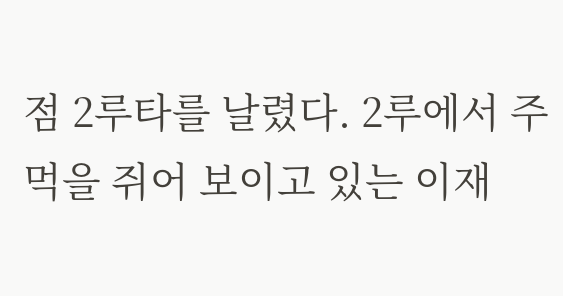점 2루타를 날렸다. 2루에서 주먹을 쥐어 보이고 있는 이재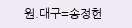원.대구=송정헌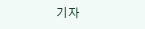기자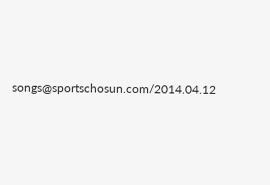songs@sportschosun.com/2014.04.12